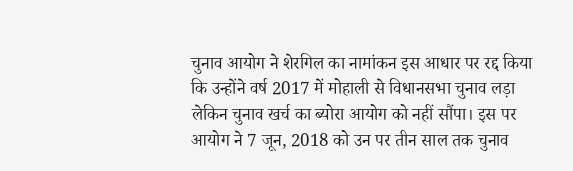चुनाव आयोग ने शेरगिल का नामांकन इस आधार पर रद्द किया कि उन्होंने वर्ष 2017 में मोहाली से विधानसभा चुनाव लड़ा लेकिन चुनाव खर्च का ब्योरा आयोग को नहीं सौंपा। इस पर आयोग ने 7 जून, 2018 को उन पर तीन साल तक चुनाव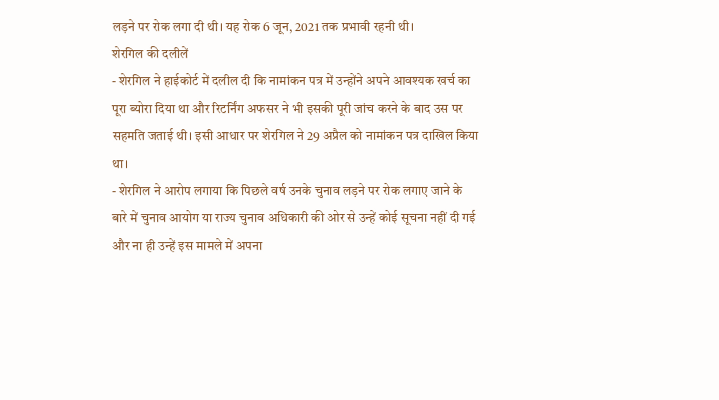लड़ने पर रोक लगा दी थी। यह रोक 6 जून, 2021 तक प्रभावी रहनी थी।
शेरगिल की दलीलें
- शेरगिल ने हाईकोर्ट में दलील दी कि नामांकन पत्र में उन्होंने अपने आवश्यक खर्च का पूरा ब्योरा दिया था और रिटर्निंग अफसर ने भी इसकी पूरी जांच करने के बाद उस पर सहमति जताई थी। इसी आधार पर शेरगिल ने 29 अप्रैल को नामांकन पत्र दाखिल किया था।
- शेरगिल ने आरोप लगाया कि पिछले वर्ष उनके चुनाव लड़ने पर रोक लगाए जाने के बारे में चुनाव आयोग या राज्य चुनाव अधिकारी की ओर से उन्हें कोई सूचना नहीं दी गई और ना ही उन्हें इस मामले में अपना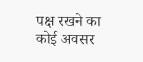पक्ष रखने का कोई अवसर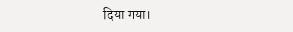दिया गया।